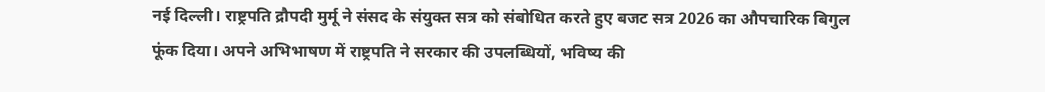नई दिल्ली। राष्ट्रपति द्रौपदी मुर्मू ने संसद के संयुक्त सत्र को संबोधित करते हुए बजट सत्र 2026 का औपचारिक बिगुल फूंक दिया। अपने अभिभाषण में राष्ट्रपति ने सरकार की उपलब्धियों, भविष्य की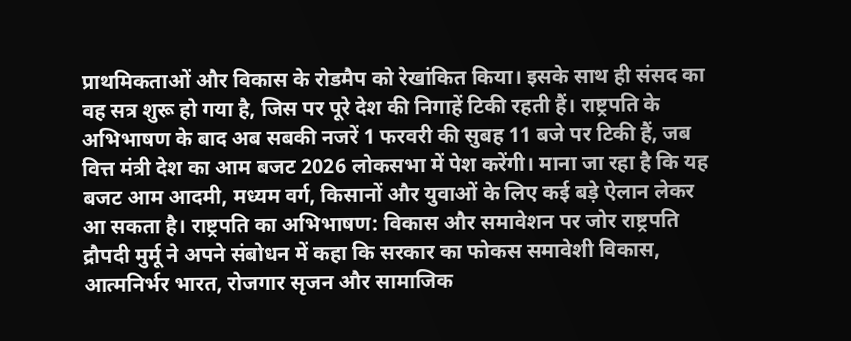प्राथमिकताओं और विकास के रोडमैप को रेखांकित किया। इसके साथ ही संसद का वह सत्र शुरू हो गया है, जिस पर पूरे देश की निगाहें टिकी रहती हैं। राष्ट्रपति के अभिभाषण के बाद अब सबकी नजरें 1 फरवरी की सुबह 11 बजे पर टिकी हैं, जब वित्त मंत्री देश का आम बजट 2026 लोकसभा में पेश करेंगी। माना जा रहा है कि यह बजट आम आदमी, मध्यम वर्ग, किसानों और युवाओं के लिए कई बड़े ऐलान लेकर आ सकता है। राष्ट्रपति का अभिभाषण: विकास और समावेशन पर जोर राष्ट्रपति द्रौपदी मुर्मू ने अपने संबोधन में कहा कि सरकार का फोकस समावेशी विकास, आत्मनिर्भर भारत, रोजगार सृजन और सामाजिक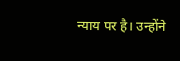न्याय पर है। उन्होंने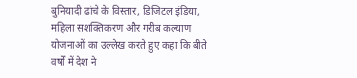बुनियादी ढांचे के विस्तार, डिजिटल इंडिया, महिला सशक्तिकरण और गरीब कल्याण योजनाओं का उल्लेख करते हुए कहा कि बीते वर्षों में देश ने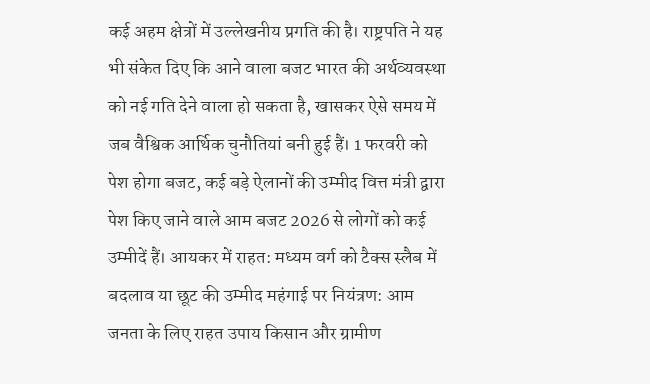कई अहम क्षेत्रों में उल्लेखनीय प्रगति की है। राष्ट्रपति ने यह भी संकेत दिए कि आने वाला बजट भारत की अर्थव्यवस्था को नई गति देने वाला हो सकता है, खासकर ऐसे समय में जब वैश्विक आर्थिक चुनौतियां बनी हुई हैं। 1 फरवरी को पेश होगा बजट, कई बड़े ऐलानों की उम्मीद वित्त मंत्री द्वारा पेश किए जाने वाले आम बजट 2026 से लोगों को कई उम्मीदें हैं। आयकर में राहत: मध्यम वर्ग को टैक्स स्लैब में बदलाव या छूट की उम्मीद महंगाई पर नियंत्रण: आम जनता के लिए राहत उपाय किसान और ग्रामीण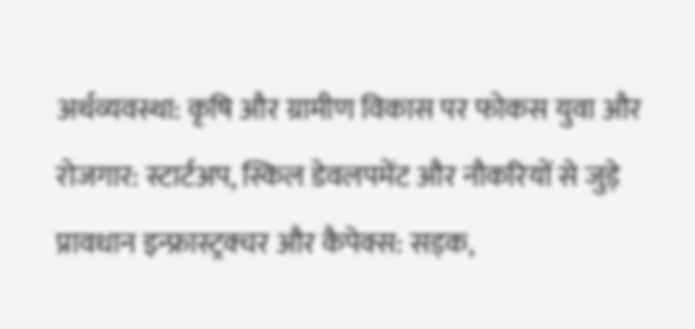अर्थव्यवस्था: कृषि और ग्रामीण विकास पर फोकस युवा और रोजगार: स्टार्टअप, स्किल डेवलपमेंट और नौकरियों से जुड़े प्रावधान इन्फ्रास्ट्रक्चर और कैपेक्स: सड़क,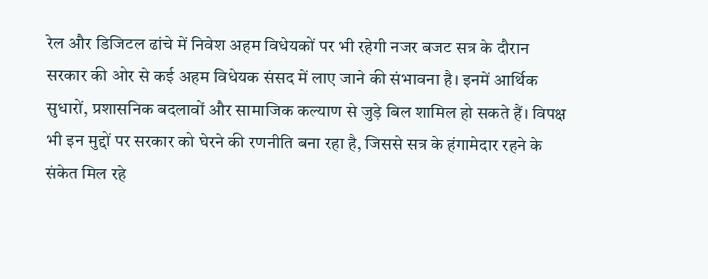रेल और डिजिटल ढांचे में निवेश अहम विधेयकों पर भी रहेगी नजर बजट सत्र के दौरान सरकार की ओर से कई अहम विधेयक संसद में लाए जाने की संभावना है। इनमें आर्थिक सुधारों, प्रशासनिक बदलावों और सामाजिक कल्याण से जुड़े बिल शामिल हो सकते हैं। विपक्ष भी इन मुद्दों पर सरकार को घेरने की रणनीति बना रहा है, जिससे सत्र के हंगामेदार रहने के संकेत मिल रहे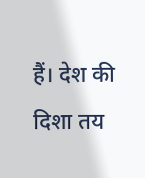हैं। देश की दिशा तय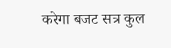करेगा बजट सत्र कुल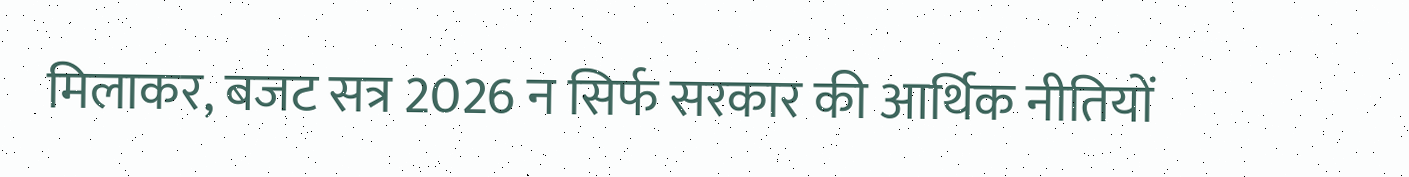मिलाकर, बजट सत्र 2026 न सिर्फ सरकार की आर्थिक नीतियों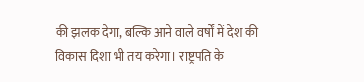की झलक देगा, बल्कि आने वाले वर्षों में देश की विकास दिशा भी तय करेगा। राष्ट्रपति के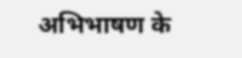अभिभाषण के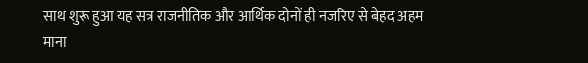साथ शुरू हुआ यह सत्र राजनीतिक और आर्थिक दोनों ही नजरिए से बेहद अहम माना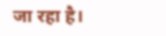जा रहा है।